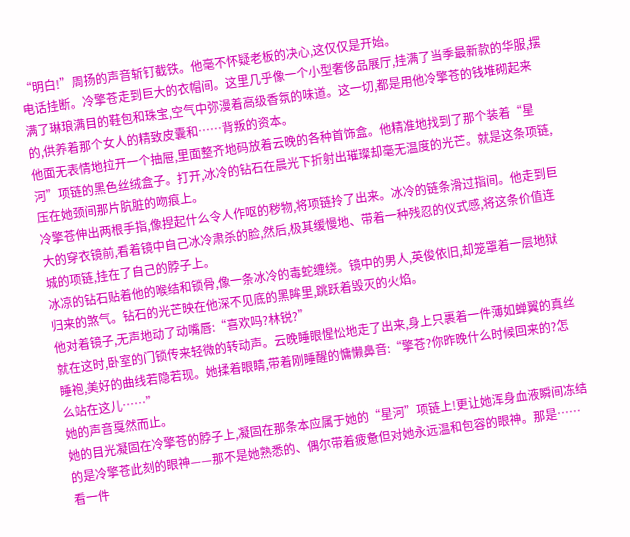“明白!”周扬的声音斩钉截铁。他毫不怀疑老板的决心,这仅仅是开始。
电话挂断。冷擎苍走到巨大的衣帽间。这里几乎像一个小型奢侈品展厅,挂满了当季最新款的华服,摆满了琳琅满目的鞋包和珠宝,空气中弥漫着高级香氛的味道。这一切,都是用他冷擎苍的钱堆砌起来的,供养着那个女人的精致皮囊和……背叛的资本。
他面无表情地拉开一个抽屉,里面整齐地码放着云晚的各种首饰盒。他精准地找到了那个装着“星河”项链的黑色丝绒盒子。打开,冰冷的钻石在晨光下折射出璀璨却毫无温度的光芒。就是这条项链,压在她颈间那片肮脏的吻痕上。
冷擎苍伸出两根手指,像捏起什么令人作呕的秽物,将项链拎了出来。冰冷的链条滑过指间。他走到巨大的穿衣镜前,看着镜中自己冰冷肃杀的脸,然后,极其缓慢地、带着一种残忍的仪式感,将这条价值连城的项链,挂在了自己的脖子上。
冰凉的钻石贴着他的喉结和锁骨,像一条冰冷的毒蛇缠绕。镜中的男人,英俊依旧,却笼罩着一层地狱归来的煞气。钻石的光芒映在他深不见底的黑眸里,跳跃着毁灭的火焰。
他对着镜子,无声地动了动嘴唇:“喜欢吗?林锐?”
就在这时,卧室的门锁传来轻微的转动声。云晚睡眼惺忪地走了出来,身上只裹着一件薄如蝉翼的真丝睡袍,美好的曲线若隐若现。她揉着眼睛,带着刚睡醒的慵懒鼻音:“擎苍?你昨晚什么时候回来的?怎么站在这儿……”
她的声音戛然而止。
她的目光凝固在冷擎苍的脖子上,凝固在那条本应属于她的“星河”项链上!更让她浑身血液瞬间冻结的是冷擎苍此刻的眼神——那不是她熟悉的、偶尔带着疲惫但对她永远温和包容的眼神。那是……看一件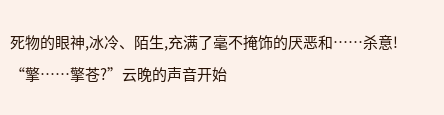死物的眼神,冰冷、陌生,充满了毫不掩饰的厌恶和……杀意!
“擎……擎苍?”云晚的声音开始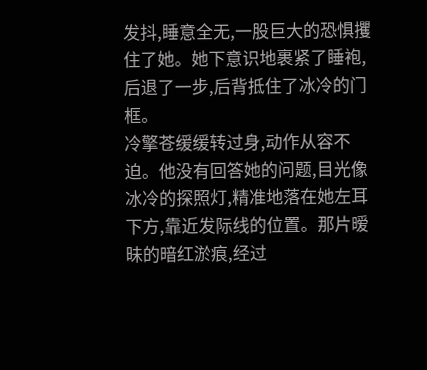发抖,睡意全无,一股巨大的恐惧攫住了她。她下意识地裹紧了睡袍,后退了一步,后背抵住了冰冷的门框。
冷擎苍缓缓转过身,动作从容不迫。他没有回答她的问题,目光像冰冷的探照灯,精准地落在她左耳下方,靠近发际线的位置。那片暧昧的暗红淤痕,经过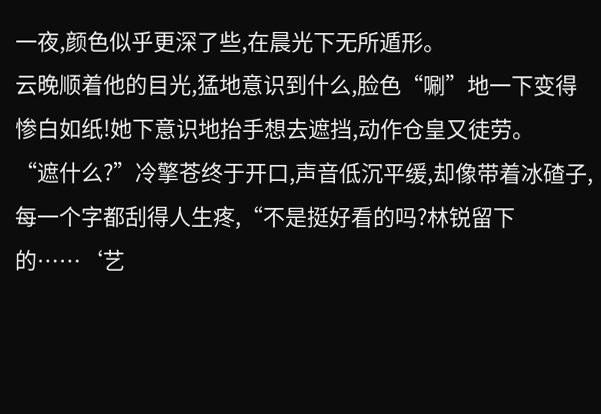一夜,颜色似乎更深了些,在晨光下无所遁形。
云晚顺着他的目光,猛地意识到什么,脸色“唰”地一下变得惨白如纸!她下意识地抬手想去遮挡,动作仓皇又徒劳。
“遮什么?”冷擎苍终于开口,声音低沉平缓,却像带着冰碴子,每一个字都刮得人生疼,“不是挺好看的吗?林锐留下的……‘艺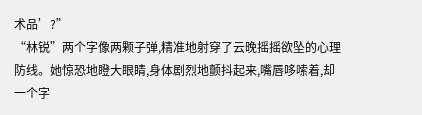术品’?”
“林锐”两个字像两颗子弹,精准地射穿了云晚摇摇欲坠的心理防线。她惊恐地瞪大眼睛,身体剧烈地颤抖起来,嘴唇哆嗦着,却一个字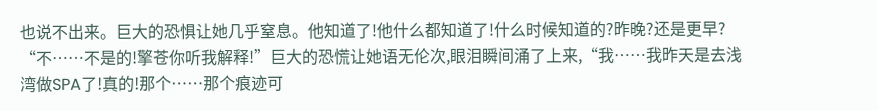也说不出来。巨大的恐惧让她几乎窒息。他知道了!他什么都知道了!什么时候知道的?昨晚?还是更早?
“不……不是的!擎苍你听我解释!”巨大的恐慌让她语无伦次,眼泪瞬间涌了上来,“我……我昨天是去浅湾做SPA了!真的!那个……那个痕迹可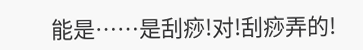能是……是刮痧!对!刮痧弄的!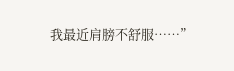我最近肩膀不舒服……”